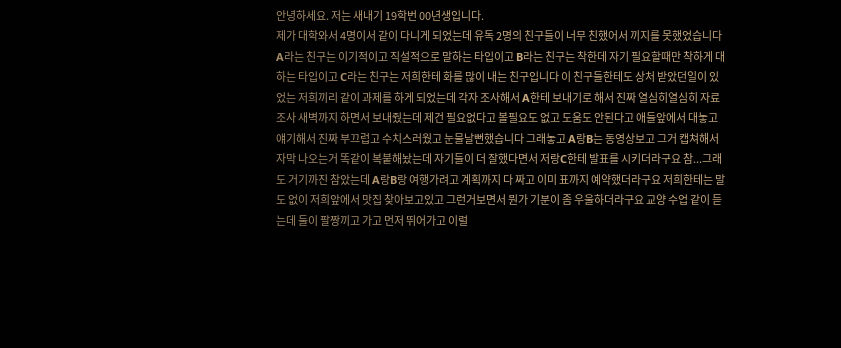안녕하세요. 저는 새내기 19학번 00년생입니다.
제가 대학와서 4명이서 같이 다니게 되었는데 유독 2명의 친구들이 너무 친했어서 끼지를 못했었습니다 A라는 친구는 이기적이고 직설적으로 말하는 타입이고 B라는 친구는 착한데 자기 필요할때만 착하게 대하는 타입이고 C라는 친구는 저희한테 화를 많이 내는 친구입니다 이 친구들한테도 상처 받았던일이 있었는 저희끼리 같이 과제를 하게 되었는데 각자 조사해서 A한테 보내기로 해서 진짜 열심히열심히 자료조사 새벽까지 하면서 보내줬는데 제건 필요없다고 볼필요도 없고 도움도 안된다고 애들앞에서 대놓고 얘기해서 진짜 부끄럽고 수치스러웠고 눈물날뻔했습니다 그래놓고 A랑B는 동영상보고 그거 캡쳐해서 자막 나오는거 똑같이 복붙해놨는데 자기들이 더 잘했다면서 저랑C한테 발표를 시키더라구요 참...그래도 거기까진 참았는데 A랑B랑 여행가려고 계획까지 다 짜고 이미 표까지 예약했더라구요 저희한테는 말도 없이 저희앞에서 맛집 찾아보고있고 그런거보면서 뭔가 기분이 좀 우울하더라구요 교양 수업 같이 듣는데 둘이 팔짱끼고 가고 먼저 뛰어가고 이럴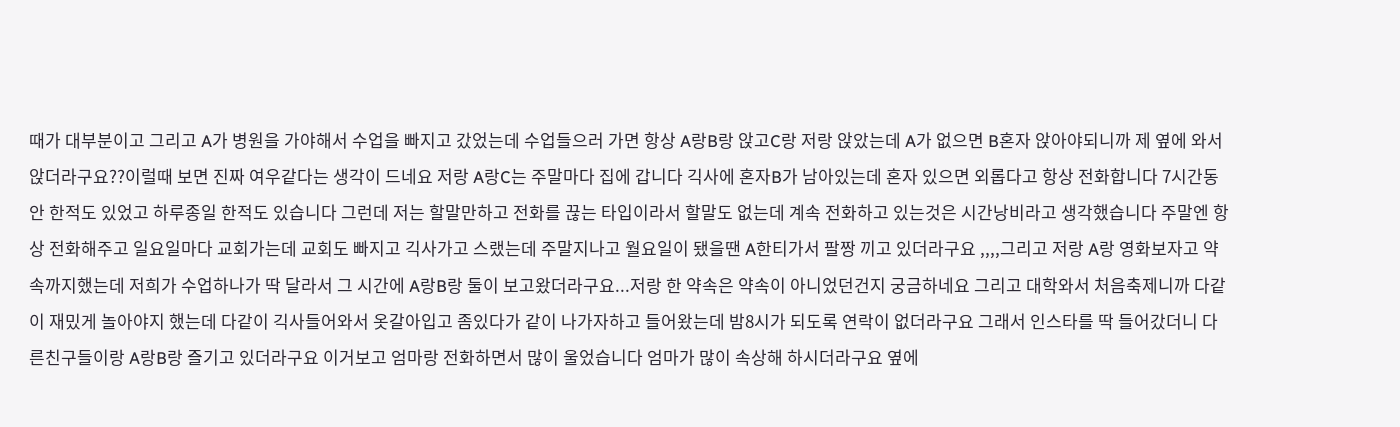때가 대부분이고 그리고 A가 병원을 가야해서 수업을 빠지고 갔었는데 수업들으러 가면 항상 A랑B랑 앉고C랑 저랑 앉았는데 A가 없으면 B혼자 앉아야되니까 제 옆에 와서 앉더라구요??이럴때 보면 진짜 여우같다는 생각이 드네요 저랑 A랑C는 주말마다 집에 갑니다 긱사에 혼자B가 남아있는데 혼자 있으면 외롭다고 항상 전화합니다 7시간동안 한적도 있었고 하루종일 한적도 있습니다 그런데 저는 할말만하고 전화를 끊는 타입이라서 할말도 없는데 계속 전화하고 있는것은 시간낭비라고 생각했습니다 주말엔 항상 전화해주고 일요일마다 교회가는데 교회도 빠지고 긱사가고 스랬는데 주말지나고 월요일이 됐을땐 A한티가서 팔짱 끼고 있더라구요 ,,,,그리고 저랑 A랑 영화보자고 약속까지했는데 저희가 수업하나가 딱 달라서 그 시간에 A랑B랑 둘이 보고왔더라구요...저랑 한 약속은 약속이 아니었던건지 궁금하네요 그리고 대학와서 처음축제니까 다같이 재밌게 놀아야지 했는데 다같이 긱사들어와서 옷갈아입고 좀있다가 같이 나가자하고 들어왔는데 밤8시가 되도록 연락이 없더라구요 그래서 인스타를 딱 들어갔더니 다른친구들이랑 A랑B랑 즐기고 있더라구요 이거보고 엄마랑 전화하면서 많이 울었습니다 엄마가 많이 속상해 하시더라구요 옆에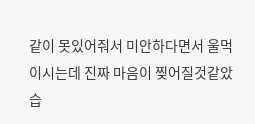같이 못있어줘서 미안하다면서 울먹이시는데 진짜 마음이 찢어질것같았습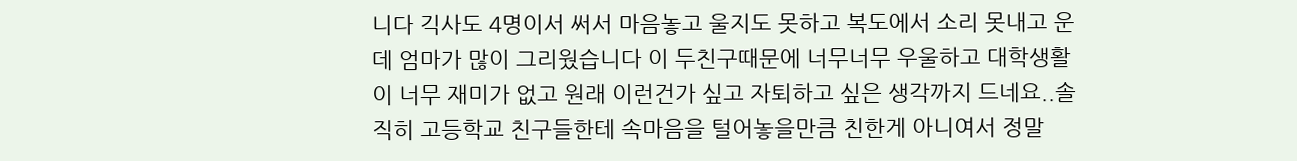니다 긱사도 4명이서 써서 마음놓고 울지도 못하고 복도에서 소리 못내고 운데 엄마가 많이 그리웠습니다 이 두친구때문에 너무너무 우울하고 대학생활이 너무 재미가 없고 원래 이런건가 싶고 자퇴하고 싶은 생각까지 드네요..솔직히 고등학교 친구들한테 속마음을 털어놓을만큼 친한게 아니여서 정말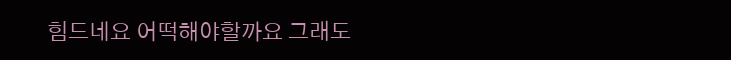힘드네요 어떡해야할까요 그래도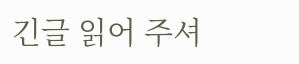긴글 읽어 주셔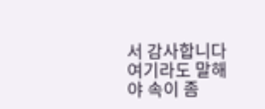서 감사합니다 여기라도 말해야 속이 좀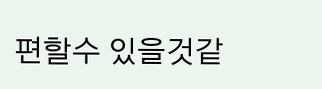편할수 있을것같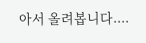아서 올려봅니다....